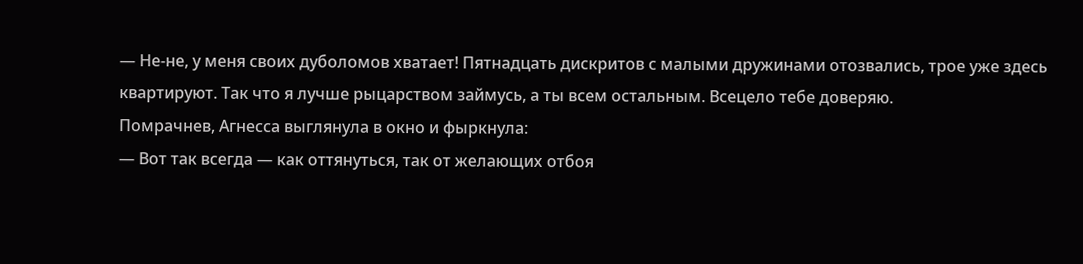— Не-не, у меня своих дуболомов хватает! Пятнадцать дискритов с малыми дружинами отозвались, трое уже здесь квартируют. Так что я лучше рыцарством займусь, а ты всем остальным. Всецело тебе доверяю.
Помрачнев, Агнесса выглянула в окно и фыркнула:
— Вот так всегда — как оттянуться, так от желающих отбоя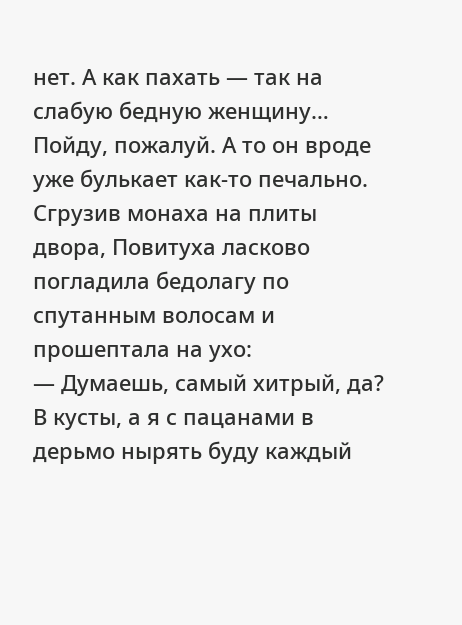нет. А как пахать — так на слабую бедную женщину… Пойду, пожалуй. А то он вроде уже булькает как-то печально.
Сгрузив монаха на плиты двора, Повитуха ласково погладила бедолагу по спутанным волосам и прошептала на ухо:
— Думаешь, самый хитрый, да? В кусты, а я с пацанами в дерьмо нырять буду каждый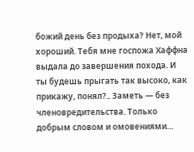божий день без продыха? Нет, мой хороший. Тебя мне госпожа Хаффна выдала до завершения похода. И ты будешь прыгать так высоко, как прикажу, понял?.. Заметь — без членовредительства. Только добрым словом и омовениями…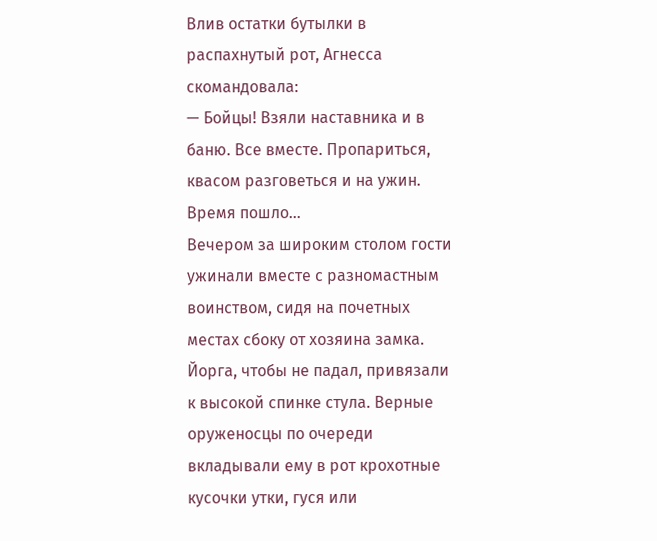Влив остатки бутылки в распахнутый рот, Агнесса скомандовала:
— Бойцы! Взяли наставника и в баню. Все вместе. Пропариться, квасом разговеться и на ужин. Время пошло…
Вечером за широким столом гости ужинали вместе с разномастным воинством, сидя на почетных местах сбоку от хозяина замка. Йорга, чтобы не падал, привязали к высокой спинке стула. Верные оруженосцы по очереди вкладывали ему в рот крохотные кусочки утки, гуся или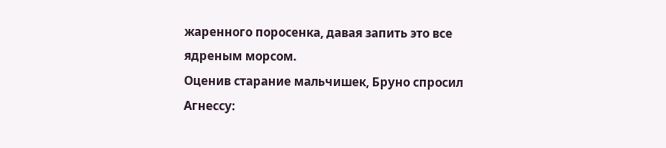жаренного поросенка, давая запить это все ядреным морсом.
Оценив старание мальчишек, Бруно спросил Агнессу: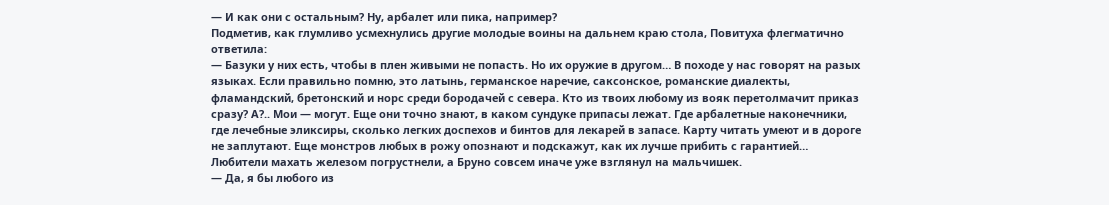— И как они с остальным? Ну, арбалет или пика, например?
Подметив, как глумливо усмехнулись другие молодые воины на дальнем краю стола, Повитуха флегматично ответила:
— Базуки у них есть, чтобы в плен живыми не попасть. Но их оружие в другом… В походе у нас говорят на разых языках. Если правильно помню, это латынь, германское наречие, саксонское, романские диалекты, фламандский, бретонский и норс среди бородачей с севера. Кто из твоих любому из вояк перетолмачит приказ сразу? А?.. Мои — могут. Еще они точно знают, в каком сундуке припасы лежат. Где арбалетные наконечники, где лечебные эликсиры, сколько легких доспехов и бинтов для лекарей в запасе. Карту читать умеют и в дороге не заплутают. Еще монстров любых в рожу опознают и подскажут, как их лучше прибить с гарантией…
Любители махать железом погрустнели, а Бруно совсем иначе уже взглянул на мальчишек.
— Да, я бы любого из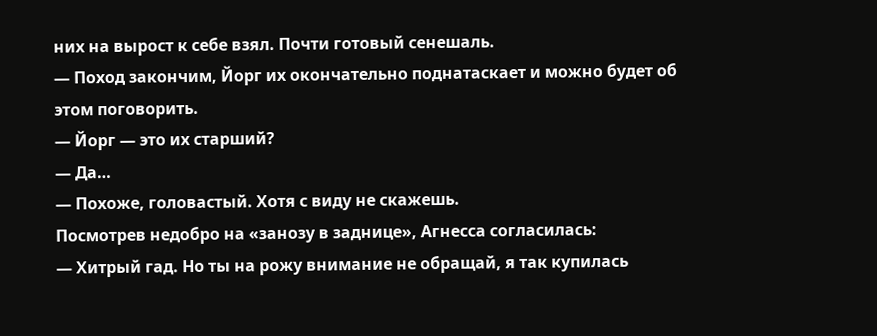них на вырост к себе взял. Почти готовый сенешаль.
— Поход закончим, Йорг их окончательно поднатаскает и можно будет об этом поговорить.
— Йорг — это их старший?
— Да…
— Похоже, головастый. Хотя с виду не скажешь.
Посмотрев недобро на «занозу в заднице», Агнесса согласилась:
— Хитрый гад. Но ты на рожу внимание не обращай, я так купилась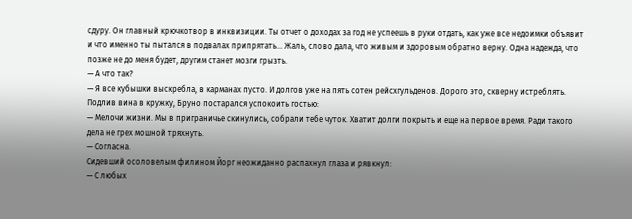сдуру. Он главный крючкотвор в инквизиции. Ты отчет о доходах за год не успеешь в руки отдать, как уже все недоимки объявит и что именно ты пытался в подвалах припрятать… Жаль, слово дала, что живым и здоровым обратно верну. Одна надежда, что позже не до меня будет, другим станет мозги грызть.
— А что так?
— Я все кубышки выскребла, в карманах пусто. И долгов уже на пять сотен рейсхгульденов. Дорого это, скверну истреблять.
Подлив вина в кружку, Бруно постарался успокоить гостью:
— Мелочи жизни. Мы в приграничье скинулись, собрали тебе чуток. Хватит долги покрыть и еще на первое время. Ради такого дела не грех мошной тряхнуть.
— Согласна.
Сидевший осоловелым филином Йорг неожиданно распахнул глаза и рявкнул:
— С любых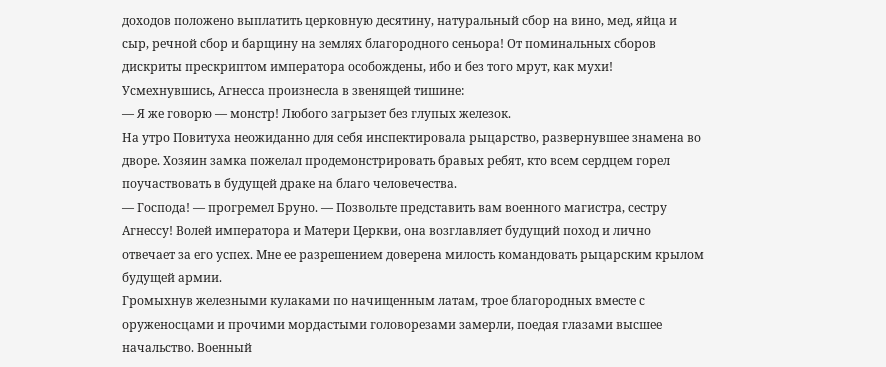доходов положено выплатить церковную десятину, натуральный сбор на вино, мед, яйца и сыр, речной сбор и барщину на землях благородного сеньора! От поминальных сборов дискриты прескриптом императора особождены, ибо и без того мрут, как мухи!
Усмехнувшись, Агнесса произнесла в звенящей тишине:
— Я же говорю — монстр! Любого загрызет без глупых железок.
На утро Повитуха неожиданно для себя инспектировала рыцарство, развернувшее знамена во дворе. Хозяин замка пожелал продемонстрировать бравых ребят, кто всем сердцем горел поучаствовать в будущей драке на благо человечества.
— Господа! — прогремел Бруно. — Позвольте представить вам военного магистра, сестру Агнессу! Волей императора и Матери Церкви, она возглавляет будущий поход и лично отвечает за его успех. Мне ее разрешением доверена милость командовать рыцарским крылом будущей армии.
Громыхнув железными кулаками по начищенным латам, трое благородных вместе с оруженосцами и прочими мордастыми головорезами замерли, поедая глазами высшее начальство. Военный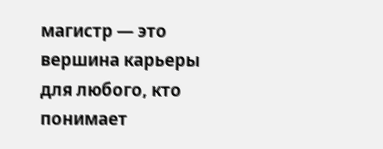магистр — это вершина карьеры для любого, кто понимает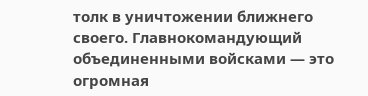толк в уничтожении ближнего своего. Главнокомандующий объединенными войсками — это огромная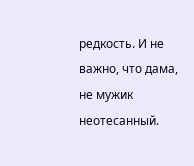редкость. И не важно, что дама, не мужик неотесанный.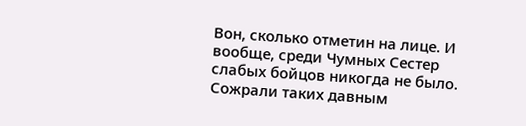Вон, сколько отметин на лице. И вообще, среди Чумных Сестер слабых бойцов никогда не было. Сожрали таких давным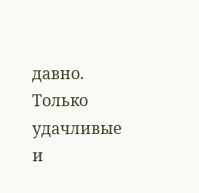давно. Только удачливые и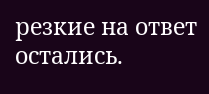резкие на ответ остались.